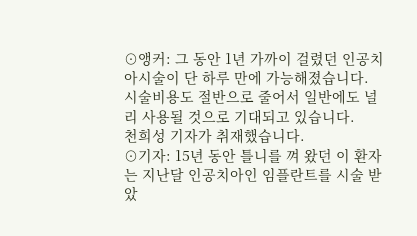⊙앵커: 그 동안 1년 가까이 걸렸던 인공치아시술이 단 하루 만에 가능해졌습니다.
시술비용도 절반으로 줄어서 일반에도 널리 사용될 것으로 기대되고 있습니다.
천희성 기자가 취재했습니다.
⊙기자: 15년 동안 틀니를 껴 왔던 이 환자는 지난달 인공치아인 임플란트를 시술 받았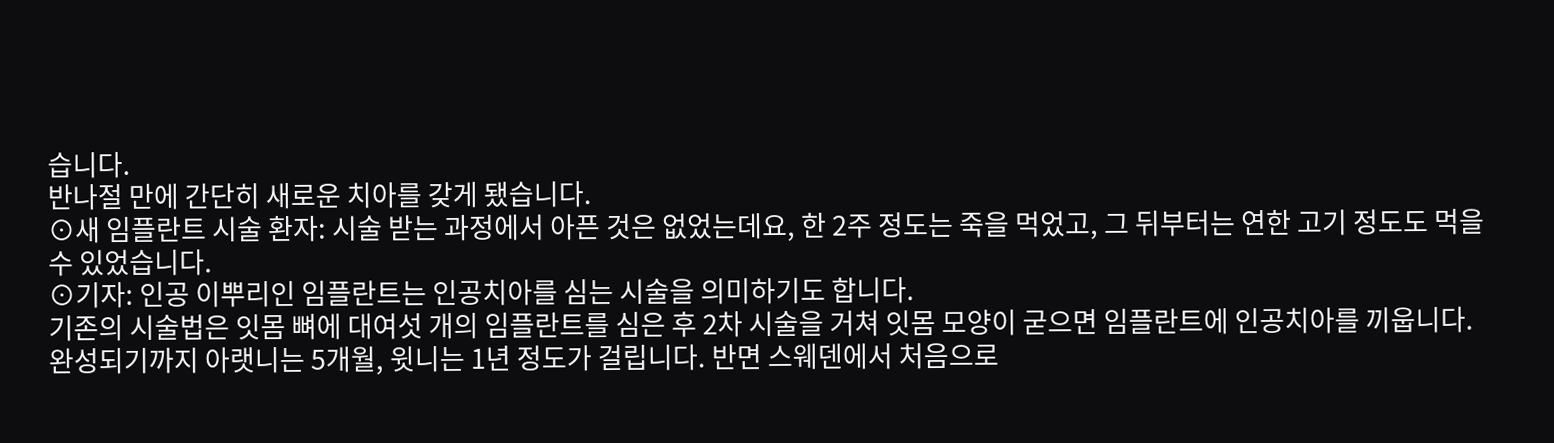습니다.
반나절 만에 간단히 새로운 치아를 갖게 됐습니다.
⊙새 임플란트 시술 환자: 시술 받는 과정에서 아픈 것은 없었는데요, 한 2주 정도는 죽을 먹었고, 그 뒤부터는 연한 고기 정도도 먹을 수 있었습니다.
⊙기자: 인공 이뿌리인 임플란트는 인공치아를 심는 시술을 의미하기도 합니다.
기존의 시술법은 잇몸 뼈에 대여섯 개의 임플란트를 심은 후 2차 시술을 거쳐 잇몸 모양이 굳으면 임플란트에 인공치아를 끼웁니다.
완성되기까지 아랫니는 5개월, 윗니는 1년 정도가 걸립니다. 반면 스웨덴에서 처음으로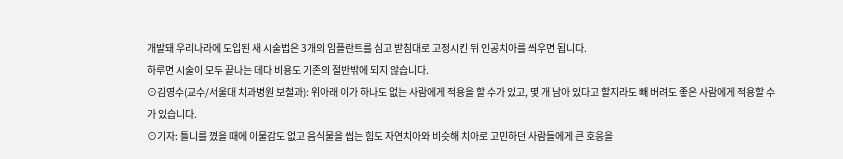개발돼 우리나라에 도입된 새 시술법은 3개의 임플란트를 심고 받침대로 고정시킨 뒤 인공치아를 씌우면 됩니다.
하루면 시술이 모두 끝나는 데다 비용도 기존의 절반밖에 되지 않습니다.
⊙김영수(교수/서울대 치과병원 보철과): 위아래 이가 하나도 없는 사람에게 적용을 할 수가 있고, 몇 개 남아 있다고 할지라도 빼 버려도 좋은 사람에게 적용할 수가 있습니다.
⊙기자: 틀니를 꼈을 때에 이물감도 없고 음식물을 씹는 힘도 자연치아와 비슷해 치아로 고민하던 사람들에게 큰 호응을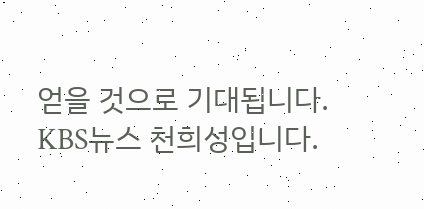얻을 것으로 기대됩니다.
KBS뉴스 천희성입니다.